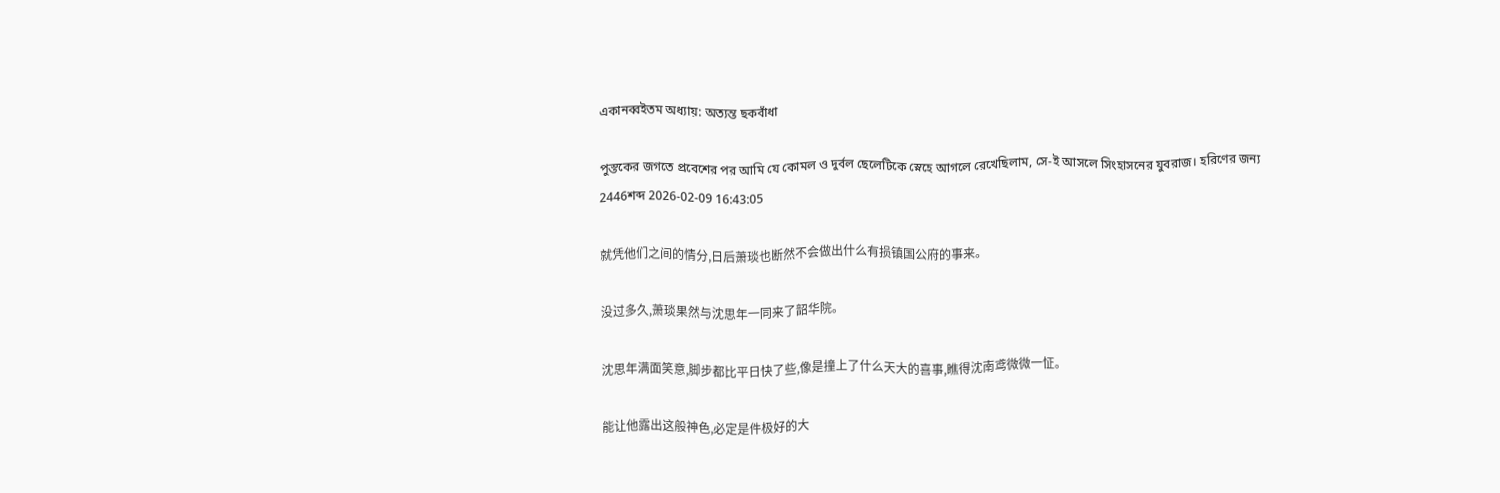একানব্বইতম অধ্যায়: অত্যন্ত ছকবাঁধা

পুস্তকের জগতে প্রবেশের পর আমি যে কোমল ও দুর্বল ছেলেটিকে স্নেহে আগলে রেখেছিলাম, সে-ই আসলে সিংহাসনের যুবরাজ। হরিণের জন্য 2446শব্দ 2026-02-09 16:43:05

就凭他们之间的情分,日后萧琰也断然不会做出什么有损镇国公府的事来。

没过多久,萧琰果然与沈思年一同来了韶华院。

沈思年满面笑意,脚步都比平日快了些,像是撞上了什么天大的喜事,瞧得沈南鸢微微一怔。

能让他露出这般神色,必定是件极好的大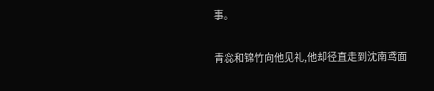事。

青惢和锦竹向他见礼,他却径直走到沈南鸢面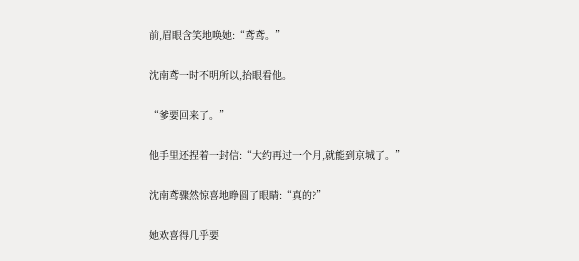前,眉眼含笑地唤她:“鸢鸢。”

沈南鸢一时不明所以,抬眼看他。

“爹要回来了。”

他手里还捏着一封信:“大约再过一个月,就能到京城了。”

沈南鸢骤然惊喜地睁圆了眼睛:“真的?”

她欢喜得几乎要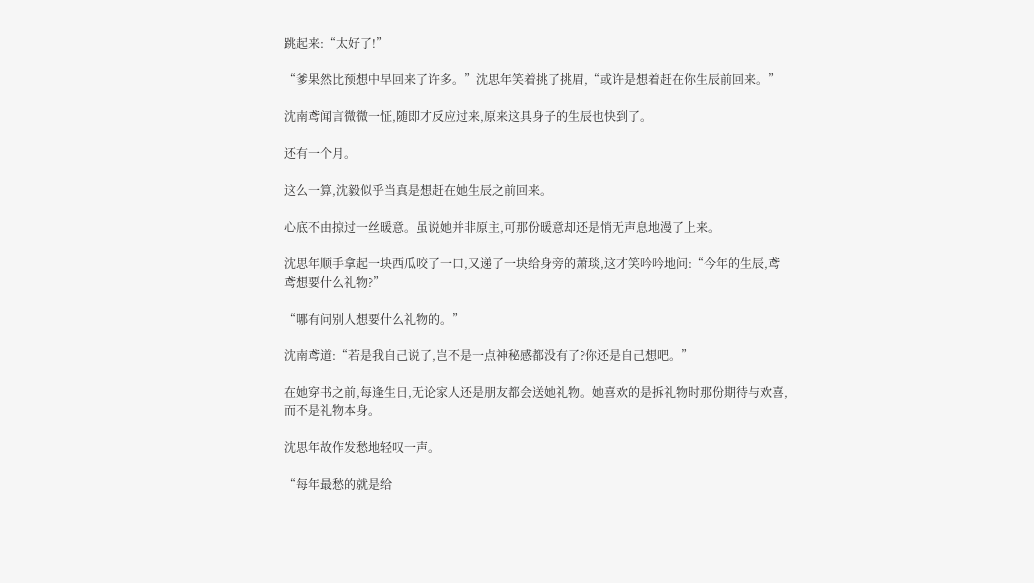跳起来:“太好了!”

“爹果然比预想中早回来了许多。”沈思年笑着挑了挑眉,“或许是想着赶在你生辰前回来。”

沈南鸢闻言微微一怔,随即才反应过来,原来这具身子的生辰也快到了。

还有一个月。

这么一算,沈毅似乎当真是想赶在她生辰之前回来。

心底不由掠过一丝暖意。虽说她并非原主,可那份暖意却还是悄无声息地漫了上来。

沈思年顺手拿起一块西瓜咬了一口,又递了一块给身旁的萧琰,这才笑吟吟地问:“今年的生辰,鸢鸢想要什么礼物?”

“哪有问别人想要什么礼物的。”

沈南鸢道:“若是我自己说了,岂不是一点神秘感都没有了?你还是自己想吧。”

在她穿书之前,每逢生日,无论家人还是朋友都会送她礼物。她喜欢的是拆礼物时那份期待与欢喜,而不是礼物本身。

沈思年故作发愁地轻叹一声。

“每年最愁的就是给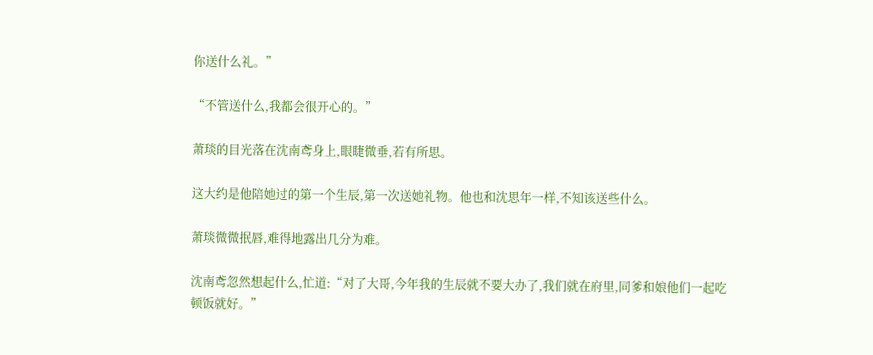你送什么礼。”

“不管送什么,我都会很开心的。”

萧琰的目光落在沈南鸢身上,眼睫微垂,若有所思。

这大约是他陪她过的第一个生辰,第一次送她礼物。他也和沈思年一样,不知该送些什么。

萧琰微微抿唇,难得地露出几分为难。

沈南鸢忽然想起什么,忙道:“对了大哥,今年我的生辰就不要大办了,我们就在府里,同爹和娘他们一起吃顿饭就好。”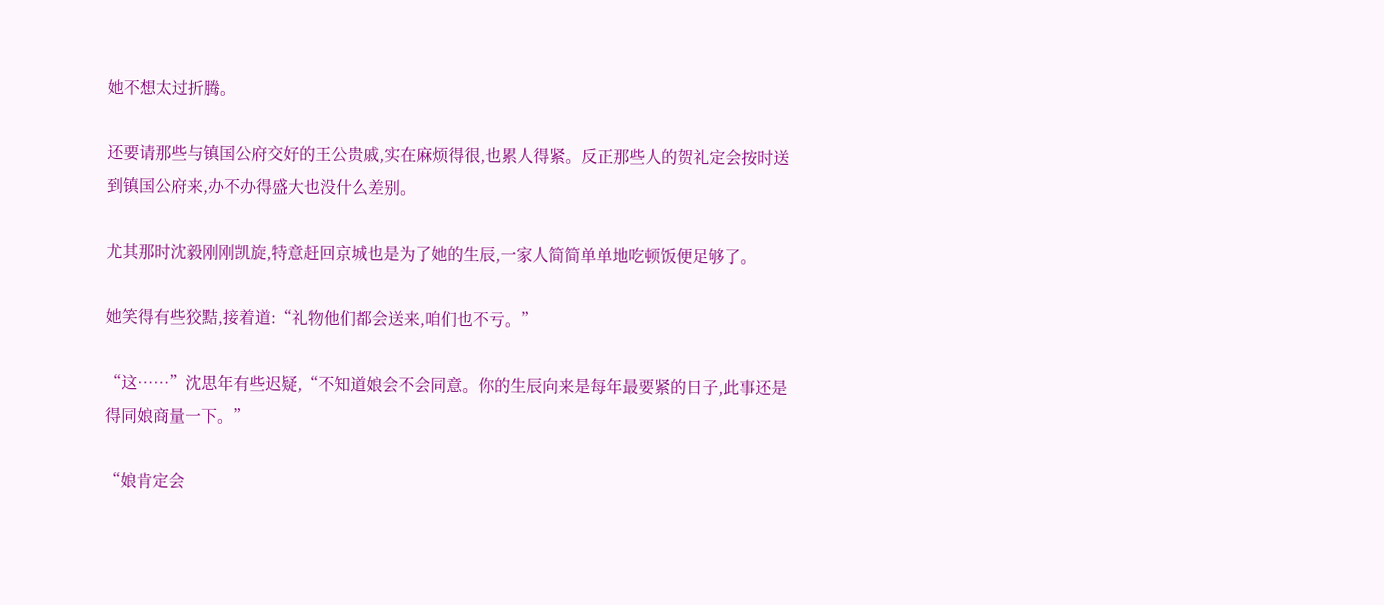她不想太过折腾。

还要请那些与镇国公府交好的王公贵戚,实在麻烦得很,也累人得紧。反正那些人的贺礼定会按时送到镇国公府来,办不办得盛大也没什么差别。

尤其那时沈毅刚刚凯旋,特意赶回京城也是为了她的生辰,一家人简简单单地吃顿饭便足够了。

她笑得有些狡黠,接着道:“礼物他们都会送来,咱们也不亏。”

“这……”沈思年有些迟疑,“不知道娘会不会同意。你的生辰向来是每年最要紧的日子,此事还是得同娘商量一下。”

“娘肯定会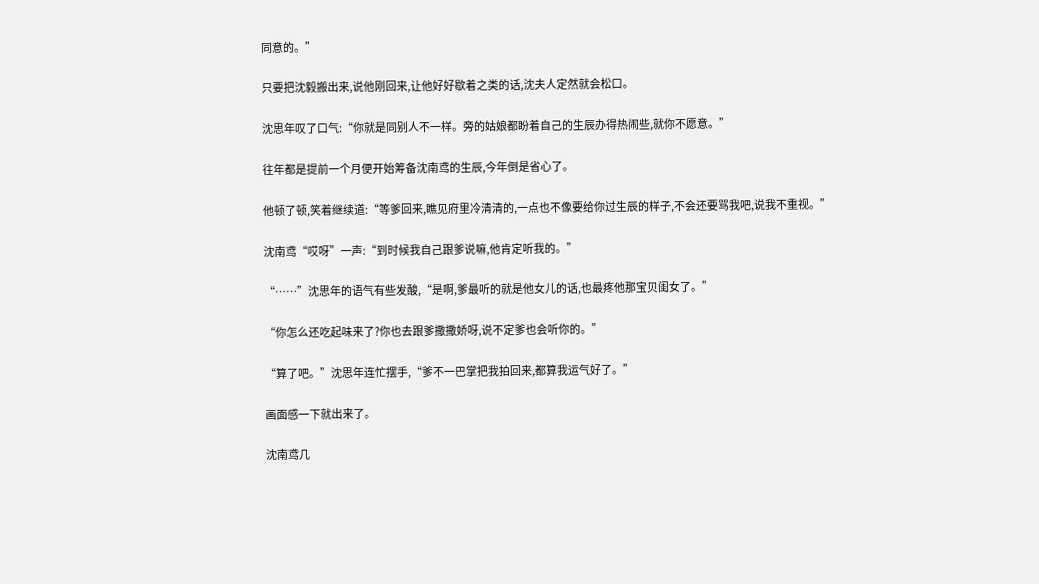同意的。”

只要把沈毅搬出来,说他刚回来,让他好好歇着之类的话,沈夫人定然就会松口。

沈思年叹了口气:“你就是同别人不一样。旁的姑娘都盼着自己的生辰办得热闹些,就你不愿意。”

往年都是提前一个月便开始筹备沈南鸢的生辰,今年倒是省心了。

他顿了顿,笑着继续道:“等爹回来,瞧见府里冷清清的,一点也不像要给你过生辰的样子,不会还要骂我吧,说我不重视。”

沈南鸢“哎呀”一声:“到时候我自己跟爹说嘛,他肯定听我的。”

“……”沈思年的语气有些发酸,“是啊,爹最听的就是他女儿的话,也最疼他那宝贝闺女了。”

“你怎么还吃起味来了?你也去跟爹撒撒娇呀,说不定爹也会听你的。”

“算了吧。”沈思年连忙摆手,“爹不一巴掌把我拍回来,都算我运气好了。”

画面感一下就出来了。

沈南鸢几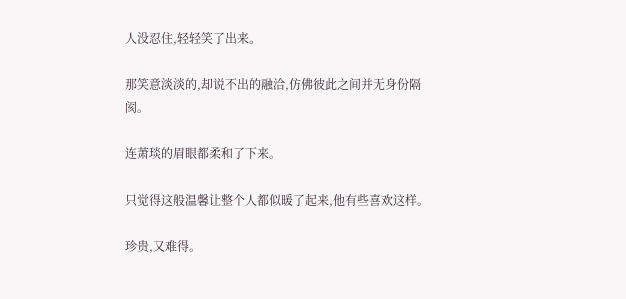人没忍住,轻轻笑了出来。

那笑意淡淡的,却说不出的融洽,仿佛彼此之间并无身份隔阂。

连萧琰的眉眼都柔和了下来。

只觉得这般温馨让整个人都似暖了起来,他有些喜欢这样。

珍贵,又难得。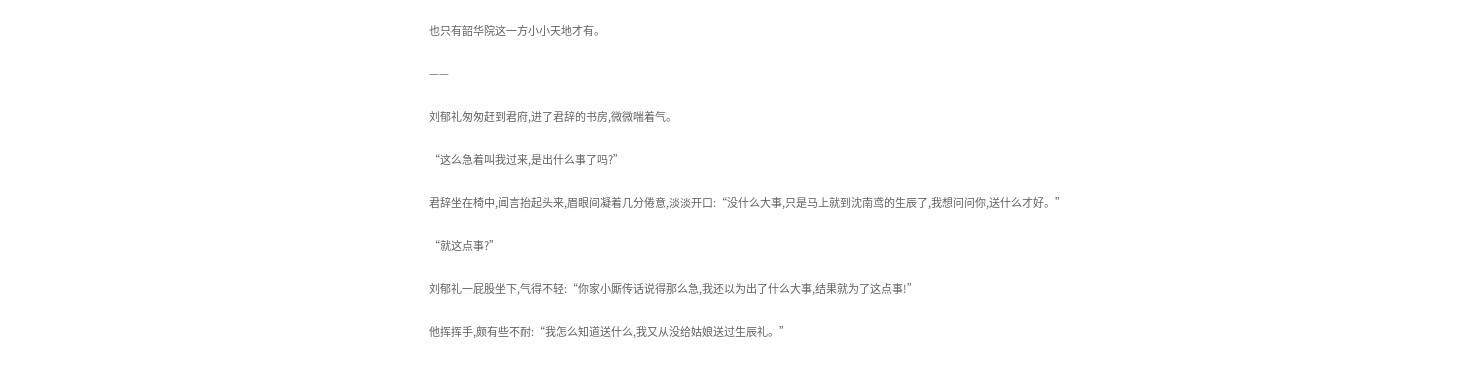也只有韶华院这一方小小天地才有。

——

刘郁礼匆匆赶到君府,进了君辞的书房,微微喘着气。

“这么急着叫我过来,是出什么事了吗?”

君辞坐在椅中,闻言抬起头来,眉眼间凝着几分倦意,淡淡开口:“没什么大事,只是马上就到沈南鸢的生辰了,我想问问你,送什么才好。”

“就这点事?”

刘郁礼一屁股坐下,气得不轻:“你家小厮传话说得那么急,我还以为出了什么大事,结果就为了这点事!”

他挥挥手,颇有些不耐:“我怎么知道送什么,我又从没给姑娘送过生辰礼。”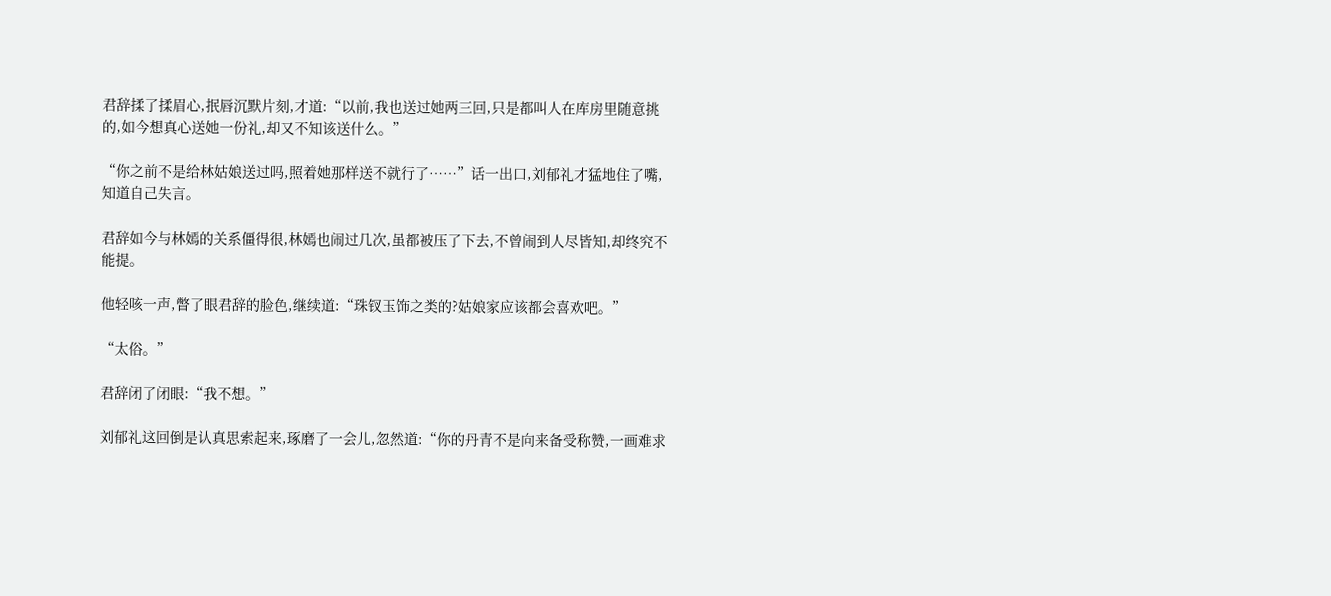君辞揉了揉眉心,抿唇沉默片刻,才道:“以前,我也送过她两三回,只是都叫人在库房里随意挑的,如今想真心送她一份礼,却又不知该送什么。”

“你之前不是给林姑娘送过吗,照着她那样送不就行了……”话一出口,刘郁礼才猛地住了嘴,知道自己失言。

君辞如今与林嫣的关系僵得很,林嫣也闹过几次,虽都被压了下去,不曾闹到人尽皆知,却终究不能提。

他轻咳一声,瞥了眼君辞的脸色,继续道:“珠钗玉饰之类的?姑娘家应该都会喜欢吧。”

“太俗。”

君辞闭了闭眼:“我不想。”

刘郁礼这回倒是认真思索起来,琢磨了一会儿,忽然道:“你的丹青不是向来备受称赞,一画难求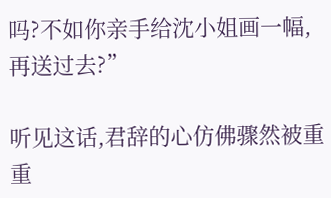吗?不如你亲手给沈小姐画一幅,再送过去?”

听见这话,君辞的心仿佛骤然被重重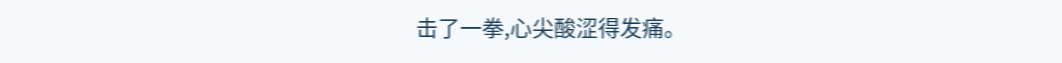击了一拳,心尖酸涩得发痛。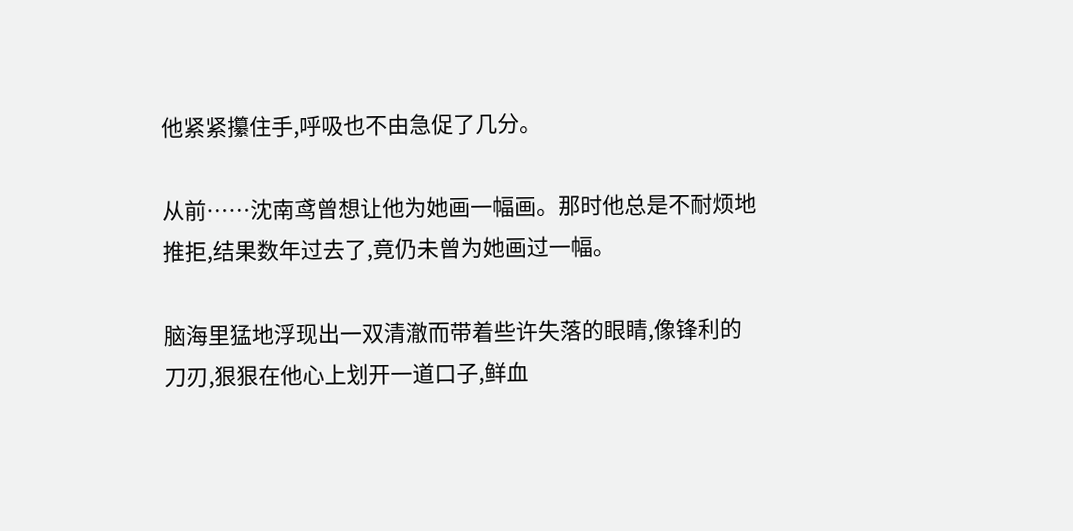他紧紧攥住手,呼吸也不由急促了几分。

从前……沈南鸢曾想让他为她画一幅画。那时他总是不耐烦地推拒,结果数年过去了,竟仍未曾为她画过一幅。

脑海里猛地浮现出一双清澈而带着些许失落的眼睛,像锋利的刀刃,狠狠在他心上划开一道口子,鲜血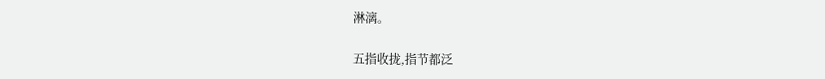淋漓。

五指收拢,指节都泛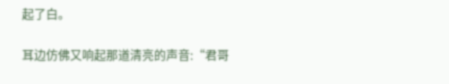起了白。

耳边仿佛又响起那道清亮的声音:“君哥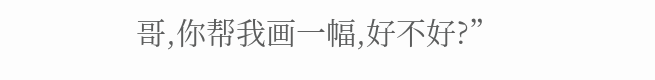哥,你帮我画一幅,好不好?”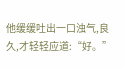他缓缓吐出一口浊气,良久,才轻轻应道:“好。”